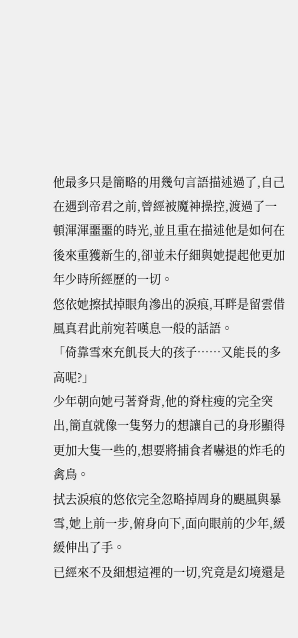他最多只是簡略的用幾句言語描述過了,自己在遇到帝君之前,曾經被魔神操控,渡過了一頓渾渾噩噩的時光,並且重在描述他是如何在後來重獲新生的,卻並未仔細與她提起他更加年少時所經歷的一切。
悠依她擦拭掉眼角滲出的淚痕,耳畔是留雲借風真君此前宛若嘆息一般的話語。
「倚靠雪來充飢長大的孩子……又能長的多高呢?」
少年朝向她弓著脊背,他的脊柱瘦的完全突出,簡直就像一隻努力的想讓自己的身形顯得更加大隻一些的,想要將捕食者嚇退的炸毛的禽鳥。
拭去淚痕的悠依完全忽略掉周身的颶風與暴雪,她上前一步,俯身向下,面向眼前的少年,緩緩伸出了手。
已經來不及細想這裡的一切,究竟是幻境還是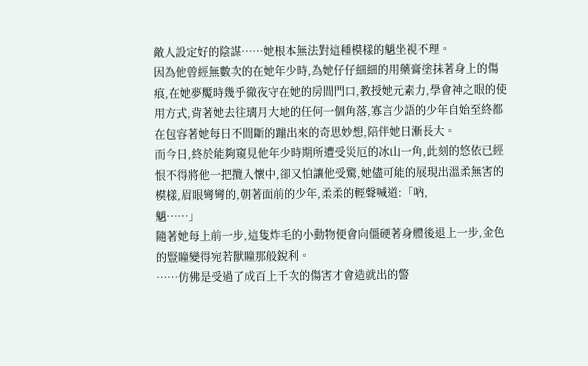敵人設定好的陰謀……她根本無法對這種模樣的魈坐視不理。
因為他曾經無數次的在她年少時,為她仔仔細細的用藥膏塗抹著身上的傷痕,在她夢魘時幾乎徹夜守在她的房間門口,教授她元素力,學會神之眼的使用方式,背著她去往璃月大地的任何一個角落,寡言少語的少年自始至終都在包容著她每日不間斷的蹦出來的奇思妙想,陪伴她日漸長大。
而今日,終於能夠窺見他年少時期所遭受災厄的冰山一角,此刻的悠依已經恨不得將他一把攬入懷中,卻又怕讓他受驚,她儘可能的展現出溫柔無害的模樣,眉眼彎彎的,朝著面前的少年,柔柔的輕聲喊道:「吶,
魈……」
隨著她每上前一步,這隻炸毛的小動物便會向僵硬著身體後退上一步,金色的豎瞳變得宛若獸瞳那般銳利。
……仿佛是受過了成百上千次的傷害才會造就出的警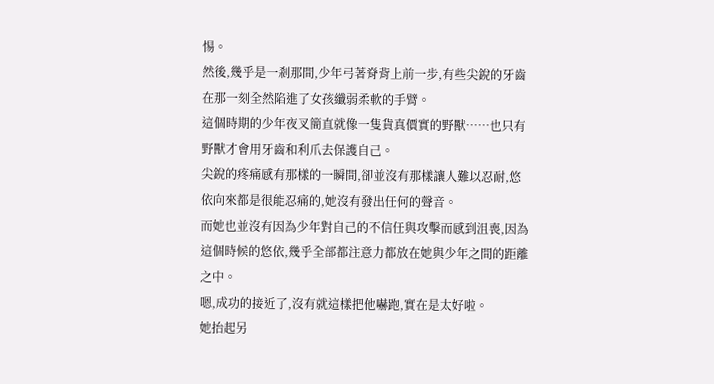惕。
然後,幾乎是一剎那間,少年弓著脊背上前一步,有些尖銳的牙齒在那一刻全然陷進了女孩纖弱柔軟的手臂。
這個時期的少年夜叉簡直就像一隻貨真價實的野獸……也只有野獸才會用牙齒和利爪去保護自己。
尖銳的疼痛感有那樣的一瞬間,卻並沒有那樣讓人難以忍耐,悠依向來都是很能忍痛的,她沒有發出任何的聲音。
而她也並沒有因為少年對自己的不信任與攻擊而感到沮喪,因為這個時候的悠依,幾乎全部都注意力都放在她與少年之間的距離之中。
嗯,成功的接近了,沒有就這樣把他嚇跑,實在是太好啦。
她抬起另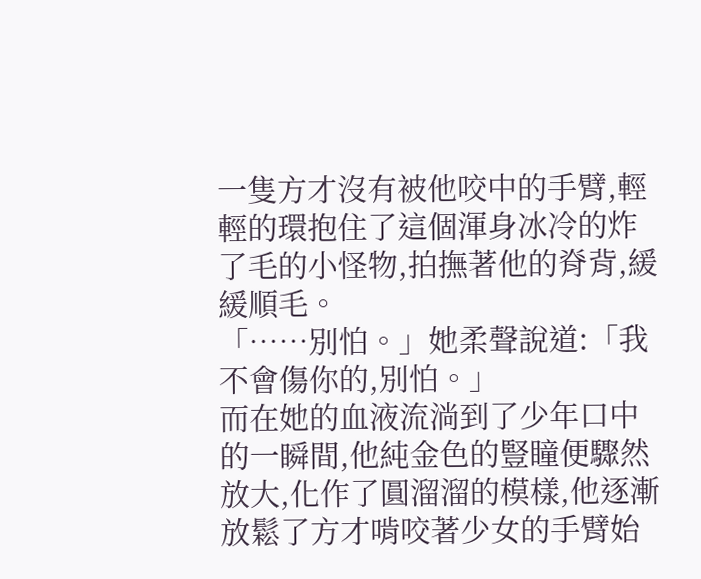一隻方才沒有被他咬中的手臂,輕輕的環抱住了這個渾身冰冷的炸了毛的小怪物,拍撫著他的脊背,緩緩順毛。
「……別怕。」她柔聲說道:「我不會傷你的,別怕。」
而在她的血液流淌到了少年口中的一瞬間,他純金色的豎瞳便驟然放大,化作了圓溜溜的模樣,他逐漸放鬆了方才啃咬著少女的手臂始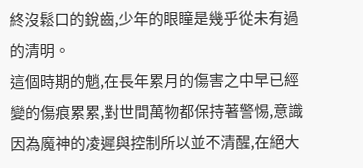終沒鬆口的銳齒,少年的眼瞳是幾乎從未有過的清明。
這個時期的魈,在長年累月的傷害之中早已經變的傷痕累累,對世間萬物都保持著警惕,意識因為魔神的凌遲與控制所以並不清醒,在絕大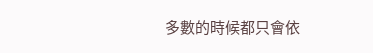多數的時候都只會依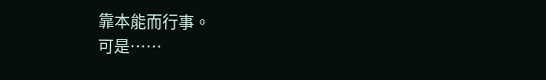靠本能而行事。
可是……